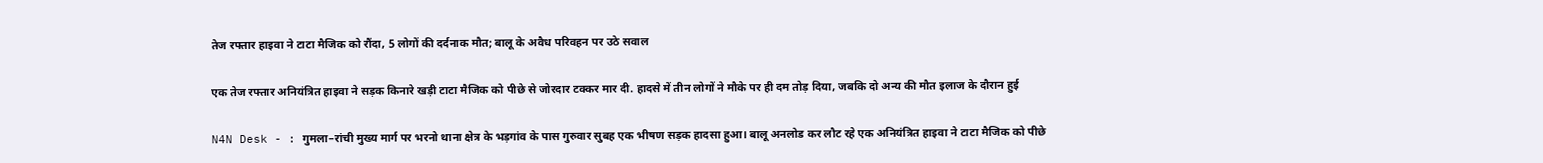तेज रफ्तार हाइवा ने टाटा मैजिक को रौंदा, 5 लोगों की दर्दनाक मौत; बालू के अवैध परिवहन पर उठे सवाल

एक तेज रफ्तार अनियंत्रित हाइवा ने सड़क किनारे खड़ी टाटा मैजिक को पीछे से जोरदार टक्कर मार दी. हादसे में तीन लोगों ने मौके पर ही दम तोड़ दिया, जबकि दो अन्य की मौत इलाज के दौरान हुई

N4N Desk - : गुमला–रांची मुख्य मार्ग पर भरनो थाना क्षेत्र के भड़गांव के पास गुरुवार सुबह एक भीषण सड़क हादसा हुआ। बालू अनलोड कर लौट रहे एक अनियंत्रित हाइवा ने टाटा मैजिक को पीछे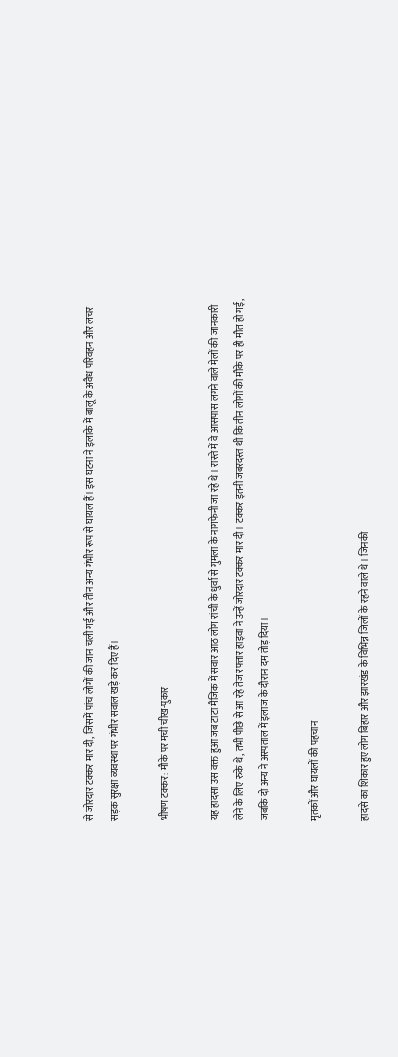से जोरदार टक्कर मार दी, जिसमें पांच लोगों की जान चली गई और तीन अन्य गंभीर रूप से घायल हैं। इस घटना ने इलाके में बालू के अवैध परिवहन और लचर सड़क सुरक्षा व्यवस्था पर गंभीर सवाल खड़े कर दिए हैं।

भीषण टक्कर: मौके पर मची चीख-पुकार

यह हादसा उस वक्त हुआ जब टाटा मैजिक में सवार आठ लोग रांची के धुर्वा से गुमला के नागफेनी जा रहे थे। रास्ते में वे आसपास लगने वाले मेलों की जानकारी लेने के लिए रुके थे, तभी पीछे से आ रहे तेज रफ्तार हाइवा ने उन्हें जोरदार टक्कर मार दी। टक्कर इतनी जबरदस्त थी कि तीन लोगों की मौके पर ही मौत हो गई, जबकि दो अन्य ने अस्पताल में इलाज के दौरान दम तोड़ दिया।

मृतकों और घायलों की पहचान

हादसे का शिकार हुए लोग बिहार और झारखंड के विभिन्न जिलों के रहने वाले थे। जिनकी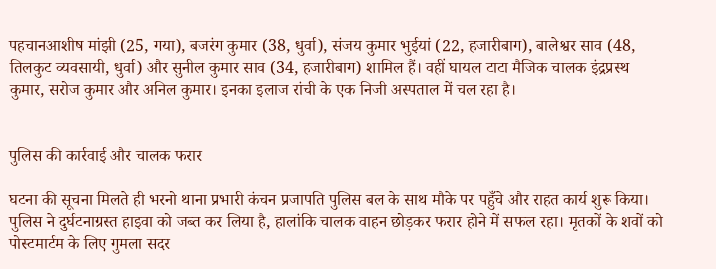पहचानआशीष मांझी (25, गया), बजरंग कुमार (38, धुर्वा), संजय कुमार भुईयां (22, हजारीबाग), बालेश्वर साव (48, तिलकुट व्यवसायी, धुर्वा) और सुनील कुमार साव (34, हजारीबाग) शामिल हैं। वहीं घायल टाटा मैजिक चालक इंद्रप्रस्थ कुमार, सरोज कुमार और अनिल कुमार। इनका इलाज रांची के एक निजी अस्पताल में चल रहा है।


पुलिस की कार्रवाई और चालक फरार

घटना की सूचना मिलते ही भरनो थाना प्रभारी कंचन प्रजापति पुलिस बल के साथ मौके पर पहुँचे और राहत कार्य शुरू किया। पुलिस ने दुर्घटनाग्रस्त हाइवा को जब्त कर लिया है, हालांकि चालक वाहन छोड़कर फरार होने में सफल रहा। मृतकों के शवों को पोस्टमार्टम के लिए गुमला सदर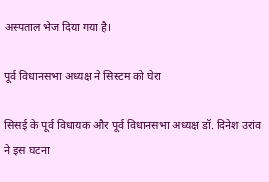अस्पताल भेज दिया गया है।

पूर्व विधानसभा अध्यक्ष ने सिस्टम को घेरा

सिसई के पूर्व विधायक और पूर्व विधानसभा अध्यक्ष डॉ. दिनेश उरांव ने इस घटना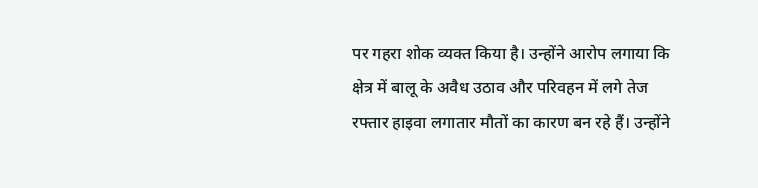पर गहरा शोक व्यक्त किया है। उन्होंने आरोप लगाया कि क्षेत्र में बालू के अवैध उठाव और परिवहन में लगे तेज रफ्तार हाइवा लगातार मौतों का कारण बन रहे हैं। उन्होंने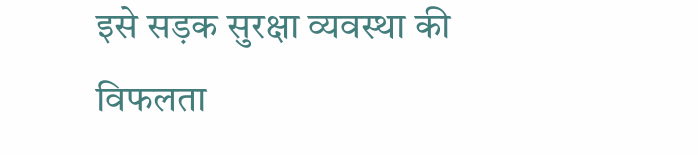इसे सड़क सुरक्षा व्यवस्था की विफलता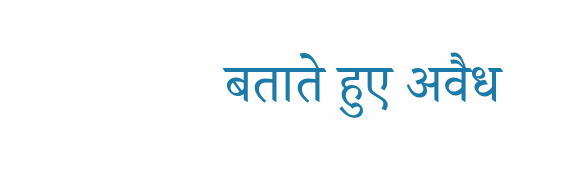बताते हुए अवैध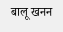बालू खनन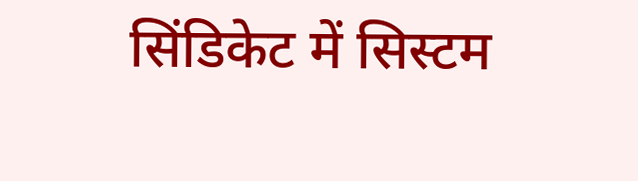सिंडिकेट में सिस्टम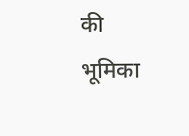की भूमिका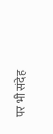पर भी संदेह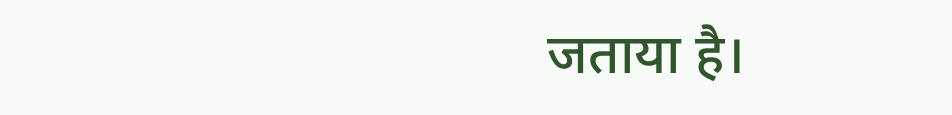जताया है।